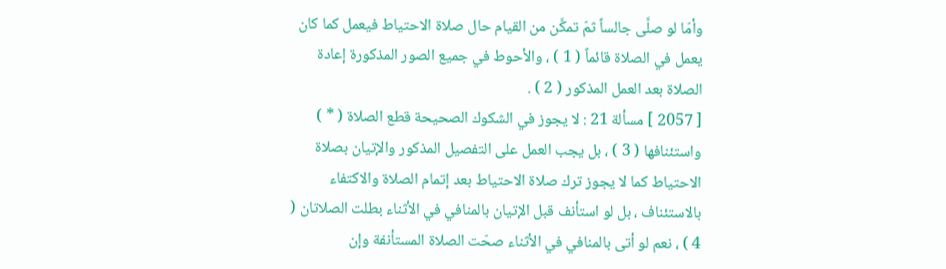وأمّا لو صلَّى جالساً ثمّ تمكَّن من القيام حال صلاة الاحتياط فيعمل كما كان يعمل في الصلاة قائماً ( 1 ) ، والأحوط في جميع الصور المذكورة إعادة الصلاة بعد العمل المذكور ( 2 ) .
[ 2057 ] مسألة 21 : لا يجوز في الشكوك الصحيحة قطع الصلاة ( * ) واستئنافها ( 3 ) ، بل يجب العمل على التفصيل المذكور والإتيان بصلاة الاحتياط كما لا يجوز ترك صلاة الاحتياط بعد إتمام الصلاة والاكتفاء بالاستئناف ، بل لو استأنف قبل الإتيان بالمنافي في الأثناء بطلت الصلاتان ( 4 ) ، نعم لو أتى بالمنافي في الأثناء صحّت الصلاة المستأنفة وإن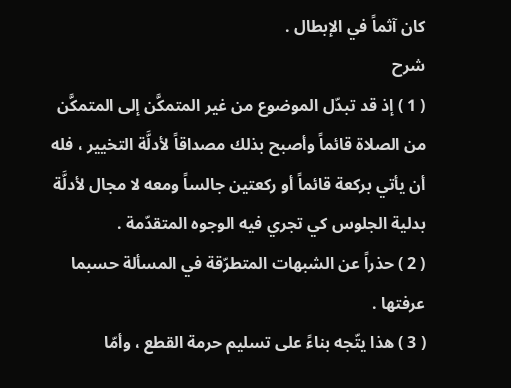كان آثماً في الإبطال .
شرح
( 1 ) إذ قد تبدّل الموضوع من غير المتمكَّن إلى المتمكَّن من الصلاة قائماً وأصبح بذلك مصداقاً لأدلَّة التخيير ، فله أن يأتي بركعة قائماً أو ركعتين جالساً ومعه لا مجال لأدلَّة بدلية الجلوس كي تجري فيه الوجوه المتقدّمة .
( 2 ) حذراً عن الشبهات المتطرّقة في المسألة حسبما عرفتها .
( 3 ) هذا يتّجه بناءً على تسليم حرمة القطع ، وأمّا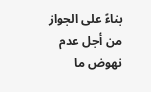بناءً على الجواز من أجل عدم نهوض ما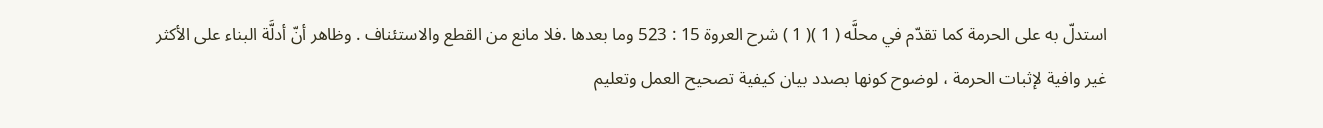استدلّ به على الحرمة كما تقدّم في محلَّه ( 1 )( 1 ) شرح العروة 15 : 523 وما بعدها .فلا مانع من القطع والاستئناف . وظاهر أنّ أدلَّة البناء على الأكثر غير وافية لإثبات الحرمة ، لوضوح كونها بصدد بيان كيفية تصحيح العمل وتعليم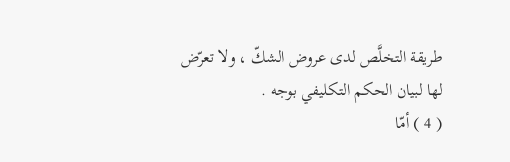طريقة التخلَّص لدى عروض الشكّ ، ولا تعرّض لها لبيان الحكم التكليفي بوجه .
( 4 ) أمّا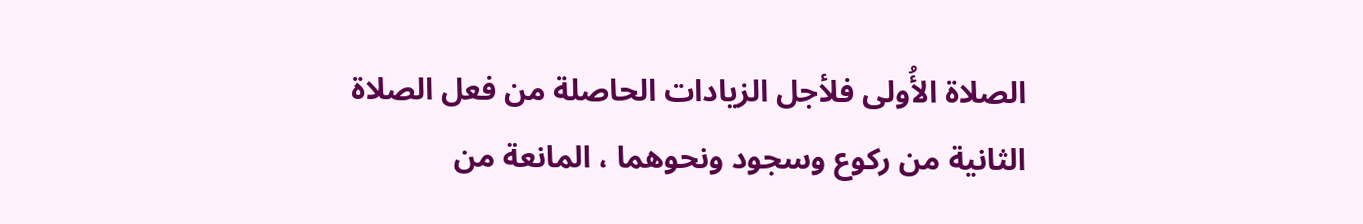الصلاة الأُولى فلأجل الزيادات الحاصلة من فعل الصلاة الثانية من ركوع وسجود ونحوهما ، المانعة من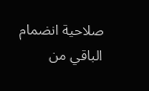صلاحية انضمام الباقي من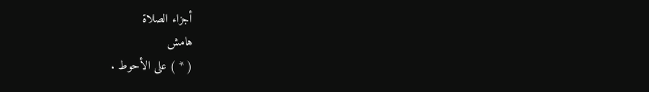أجزاء الصلاة
هامش
( * ) على الأحوط .